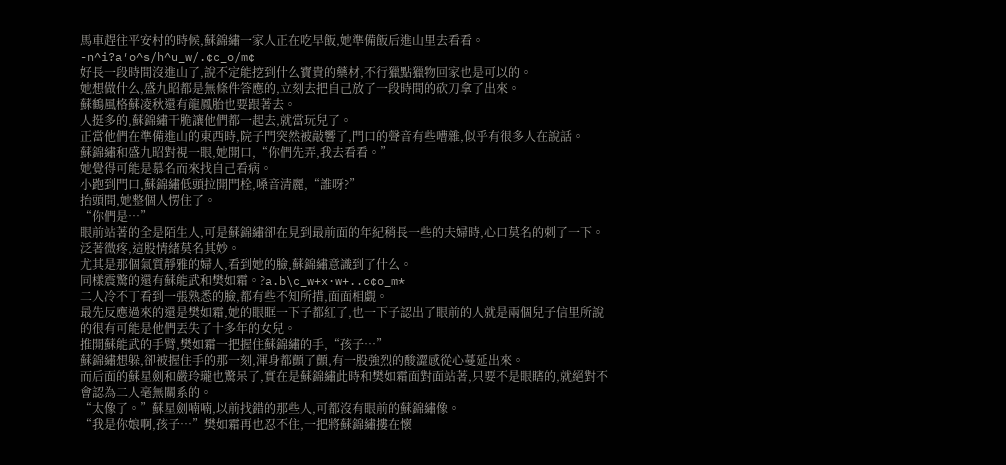馬車趕往平安村的時候,蘇錦繡一家人正在吃早飯,她準備飯后進山里去看看。-n^i?a′o^s/h^u_w/.¢c_o/m¢
好長一段時間沒進山了,說不定能挖到什么寶貴的藥材,不行獵點獵物回家也是可以的。
她想做什么,盛九昭都是無條件答應的,立刻去把自己放了一段時間的砍刀拿了出來。
蘇鶴風格蘇凌秋還有龍鳳胎也要跟著去。
人挺多的,蘇錦繡干脆讓他們都一起去,就當玩兒了。
正當他們在準備進山的東西時,院子門突然被敲響了,門口的聲音有些嘈雜,似乎有很多人在說話。
蘇錦繡和盛九昭對視一眼,她開口,“你們先弄,我去看看。”
她覺得可能是慕名而來找自己看病。
小跑到門口,蘇錦繡低頭拉開門栓,嗓音清麗,“誰呀?”
抬頭間,她整個人愣住了。
“你們是…”
眼前站著的全是陌生人,可是蘇錦繡卻在見到最前面的年紀稍長一些的夫婦時,心口莫名的刺了一下。
泛著微疼,這股情緒莫名其妙。
尤其是那個氣質靜雅的婦人,看到她的臉,蘇錦繡意識到了什么。
同樣震驚的還有蘇能武和樊如霜。?a.b\c_w+x·w+..c¢o_m*
二人冷不丁看到一張熟悉的臉,都有些不知所措,面面相覷。
最先反應過來的還是樊如霜,她的眼眶一下子都紅了,也一下子認出了眼前的人就是兩個兒子信里所說的很有可能是他們丟失了十多年的女兒。
推開蘇能武的手臂,樊如霜一把握住蘇錦繡的手,“孩子…”
蘇錦繡想躲,卻被握住手的那一刻,渾身都顫了顫,有一股強烈的酸澀感從心蔓延出來。
而后面的蘇星劍和嚴玲瓏也驚呆了,實在是蘇錦繡此時和樊如霜面對面站著,只要不是眼瞎的,就絕對不會認為二人毫無關系的。
“太像了。”蘇星劍喃喃,以前找錯的那些人,可都沒有眼前的蘇錦繡像。
“我是你娘啊,孩子…”樊如霜再也忍不住,一把將蘇錦繡摟在懷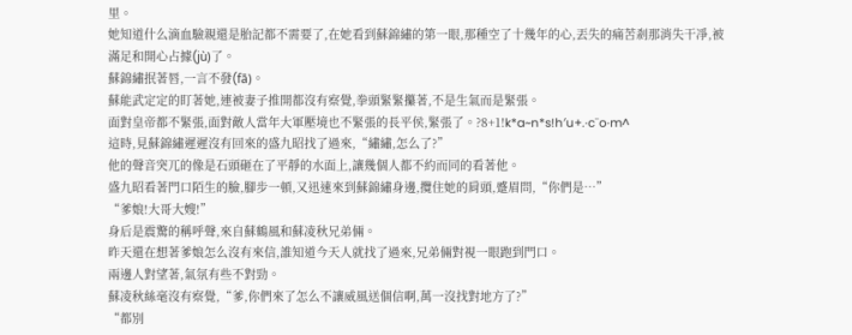里。
她知道什么滴血驗親還是胎記都不需要了,在她看到蘇錦繡的第一眼,那種空了十幾年的心,丟失的痛苦剎那消失干凈,被滿足和開心占據(jù)了。
蘇錦繡抿著唇,一言不發(fā)。
蘇能武定定的盯著她,連被妻子推開都沒有察覺,拳頭緊緊攥著,不是生氣而是緊張。
面對皇帝都不緊張,面對敵人當年大軍壓境也不緊張的長平侯,緊張了。?8+1!k*a~n*s!h′u+.·c¨o·m^
這時,見蘇錦繡遲遲沒有回來的盛九昭找了過來,“繡繡,怎么了?”
他的聲音突兀的像是石頭砸在了平靜的水面上,讓幾個人都不約而同的看著他。
盛九昭看著門口陌生的臉,腳步一頓,又迅速來到蘇錦繡身邊,攬住她的肩頭,蹙眉問,“你們是…”
“爹娘!大哥大嫂!”
身后是震驚的稱呼聲,來自蘇鶴風和蘇凌秋兄弟倆。
昨天還在想著爹娘怎么沒有來信,誰知道今天人就找了過來,兄弟倆對視一眼跑到門口。
兩邊人對望著,氣氛有些不對勁。
蘇凌秋絲毫沒有察覺,“爹,你們來了怎么不讓威風送個信啊,萬一沒找對地方了?”
“都別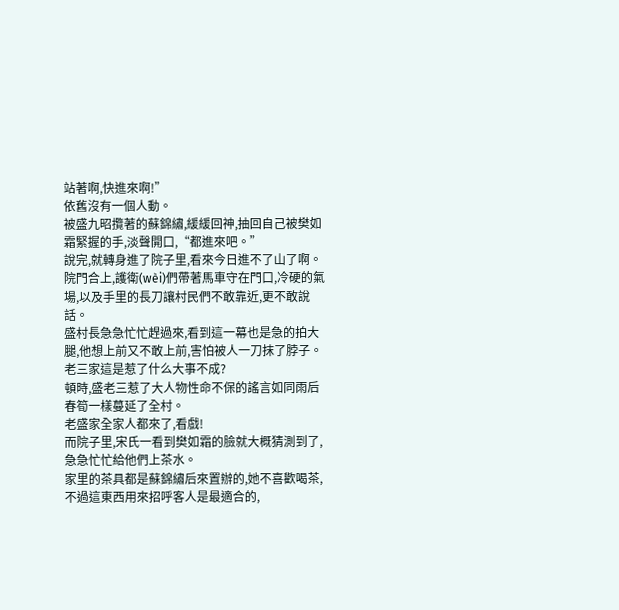站著啊,快進來啊!”
依舊沒有一個人動。
被盛九昭攬著的蘇錦繡,緩緩回神,抽回自己被樊如霜緊握的手,淡聲開口,“都進來吧。”
說完,就轉身進了院子里,看來今日進不了山了啊。
院門合上,護衛(wèi)們帶著馬車守在門口,冷硬的氣場,以及手里的長刀讓村民們不敢靠近,更不敢說話。
盛村長急急忙忙趕過來,看到這一幕也是急的拍大腿,他想上前又不敢上前,害怕被人一刀抹了脖子。
老三家這是惹了什么大事不成?
頓時,盛老三惹了大人物性命不保的謠言如同雨后春筍一樣蔓延了全村。
老盛家全家人都來了,看戲!
而院子里,宋氏一看到樊如霜的臉就大概猜測到了,急急忙忙給他們上茶水。
家里的茶具都是蘇錦繡后來置辦的,她不喜歡喝茶,不過這東西用來招呼客人是最適合的,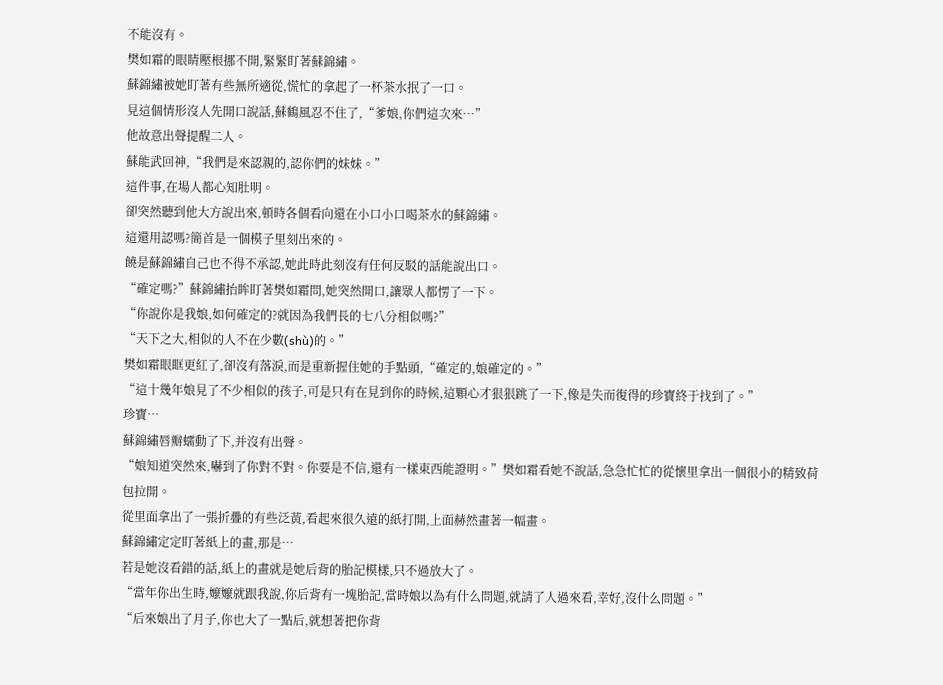不能沒有。
樊如霜的眼睛壓根挪不開,緊緊盯著蘇錦繡。
蘇錦繡被她盯著有些無所適從,慌忙的拿起了一杯茶水抿了一口。
見這個情形沒人先開口說話,蘇鶴風忍不住了,“爹娘,你們這次來…”
他故意出聲提醒二人。
蘇能武回神,“我們是來認親的,認你們的妹妹。”
這件事,在場人都心知肚明。
卻突然聽到他大方說出來,頓時各個看向還在小口小口喝茶水的蘇錦繡。
這還用認嗎?簡首是一個模子里刻出來的。
饒是蘇錦繡自己也不得不承認,她此時此刻沒有任何反駁的話能說出口。
“確定嗎?”蘇錦繡抬眸盯著樊如霜問,她突然開口,讓眾人都愣了一下。
“你說你是我娘,如何確定的?就因為我們長的七八分相似嗎?”
“天下之大,相似的人不在少數(shù)的。”
樊如霜眼眶更紅了,卻沒有落淚,而是重新握住她的手點頭,“確定的,娘確定的。”
“這十幾年娘見了不少相似的孩子,可是只有在見到你的時候,這顆心才狠狠跳了一下,像是失而復得的珍寶終于找到了。”
珍寶…
蘇錦繡唇瓣蠕動了下,并沒有出聲。
“娘知道突然來,嚇到了你對不對。你要是不信,還有一樣東西能證明。”樊如霜看她不說話,急急忙忙的從懷里拿出一個很小的精致荷包拉開。
從里面拿出了一張折疊的有些泛黃,看起來很久遠的紙打開,上面赫然畫著一幅畫。
蘇錦繡定定盯著紙上的畫,那是…
若是她沒看錯的話,紙上的畫就是她后背的胎記模樣,只不過放大了。
“當年你出生時,嬤嬤就跟我說,你后背有一塊胎記,當時娘以為有什么問題,就請了人過來看,幸好,沒什么問題。”
“后來娘出了月子,你也大了一點后,就想著把你背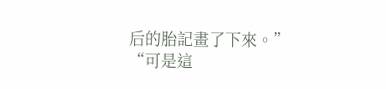后的胎記畫了下來。”
“可是這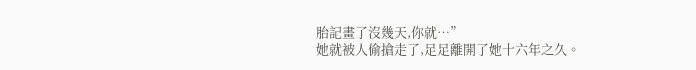胎記畫了沒幾天,你就…”
她就被人偷搶走了,足足離開了她十六年之久。